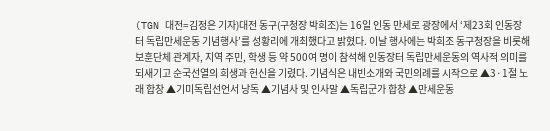(TGN 대전=김정은 기자)대전 동구(구청장 박희조)는 16일 인동 만세로 광장에서 ‘제23회 인동장터 독립만세운동 기념행사’를 성황리에 개최했다고 밝혔다. 이날 행사에는 박희조 동구청장을 비롯해 보훈단체 관계자, 지역 주민, 학생 등 약 500여 명이 참석해 인동장터 독립만세운동의 역사적 의미를 되새기고 순국선열의 희생과 헌신을 기렸다. 기념식은 내빈소개와 국민의례를 시작으로 ▲3·1절 노래 합창 ▲기미독립선언서 낭독 ▲기념사 및 인사말 ▲독립군가 합창 ▲만세운동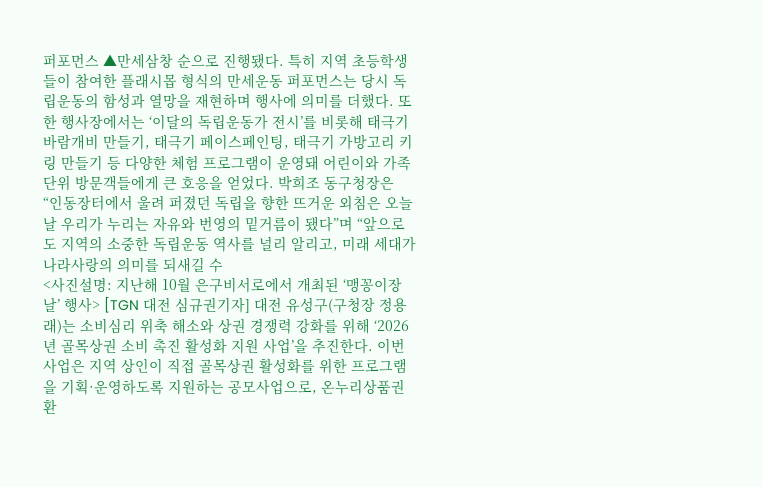퍼포먼스 ▲만세삼창 순으로 진행됐다. 특히 지역 초등학생들이 참여한 플래시몹 형식의 만세운동 퍼포먼스는 당시 독립운동의 함성과 열망을 재현하며 행사에 의미를 더했다. 또한 행사장에서는 ‘이달의 독립운동가 전시’를 비롯해 태극기 바람개비 만들기, 태극기 페이스페인팅, 태극기 가방고리 키링 만들기 등 다양한 체험 프로그램이 운영돼 어린이와 가족 단위 방문객들에게 큰 호응을 얻었다. 박희조 동구청장은 “인동장터에서 울려 퍼졌던 독립을 향한 뜨거운 외침은 오늘날 우리가 누리는 자유와 번영의 밑거름이 됐다”며 “앞으로도 지역의 소중한 독립운동 역사를 널리 알리고, 미래 세대가 나라사랑의 의미를 되새길 수
<사진설명: 지난해 10월 은구비서로에서 개최된 ‘맹꽁이장날’ 행사> [TGN 대전 심규권기자] 대전 유성구(구청장 정용래)는 소비심리 위축 해소와 상권 경쟁력 강화를 위해 ‘2026년 골목상권 소비 촉진 활성화 지원 사업’을 추진한다. 이번 사업은 지역 상인이 직접 골목상권 활성화를 위한 프로그램을 기획·운영하도록 지원하는 공모사업으로, 온누리상품권 환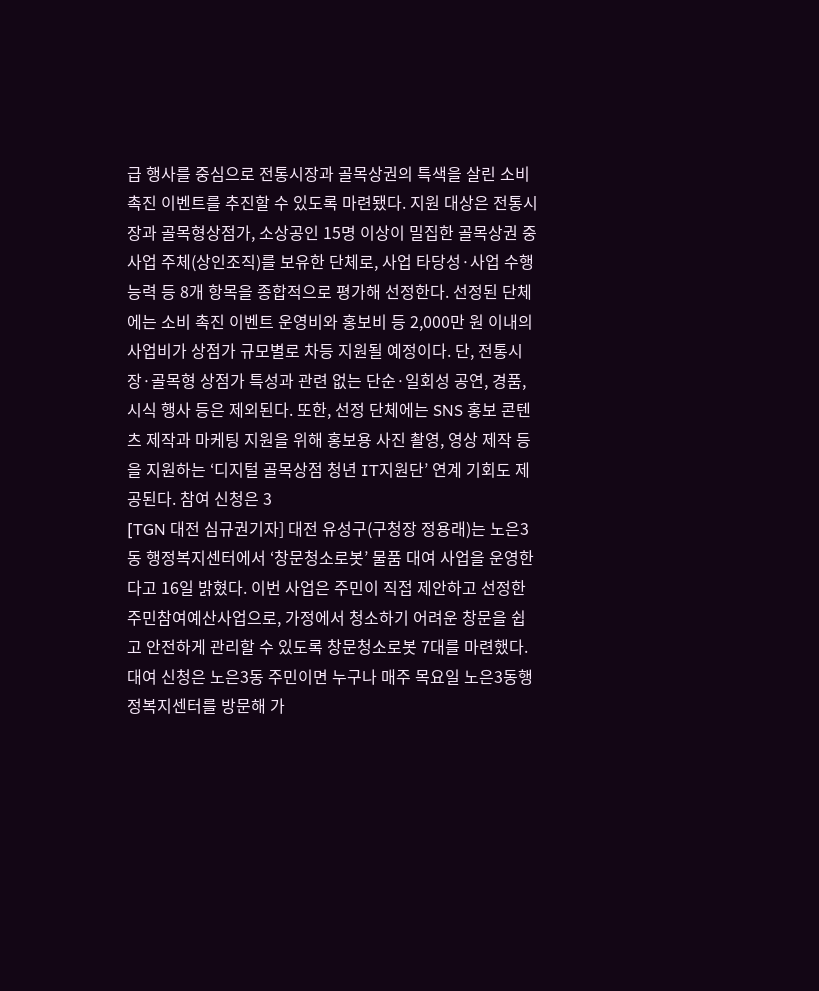급 행사를 중심으로 전통시장과 골목상권의 특색을 살린 소비 촉진 이벤트를 추진할 수 있도록 마련됐다. 지원 대상은 전통시장과 골목형상점가, 소상공인 15명 이상이 밀집한 골목상권 중 사업 주체(상인조직)를 보유한 단체로, 사업 타당성·사업 수행 능력 등 8개 항목을 종합적으로 평가해 선정한다. 선정된 단체에는 소비 촉진 이벤트 운영비와 홍보비 등 2,000만 원 이내의 사업비가 상점가 규모별로 차등 지원될 예정이다. 단, 전통시장·골목형 상점가 특성과 관련 없는 단순·일회성 공연, 경품, 시식 행사 등은 제외된다. 또한, 선정 단체에는 SNS 홍보 콘텐츠 제작과 마케팅 지원을 위해 홍보용 사진 촬영, 영상 제작 등을 지원하는 ‘디지털 골목상점 청년 IT지원단’ 연계 기회도 제공된다. 참여 신청은 3
[TGN 대전 심규권기자] 대전 유성구(구청장 정용래)는 노은3동 행정복지센터에서 ‘창문청소로봇’ 물품 대여 사업을 운영한다고 16일 밝혔다. 이번 사업은 주민이 직접 제안하고 선정한 주민참여예산사업으로, 가정에서 청소하기 어려운 창문을 쉽고 안전하게 관리할 수 있도록 창문청소로봇 7대를 마련했다. 대여 신청은 노은3동 주민이면 누구나 매주 목요일 노은3동행정복지센터를 방문해 가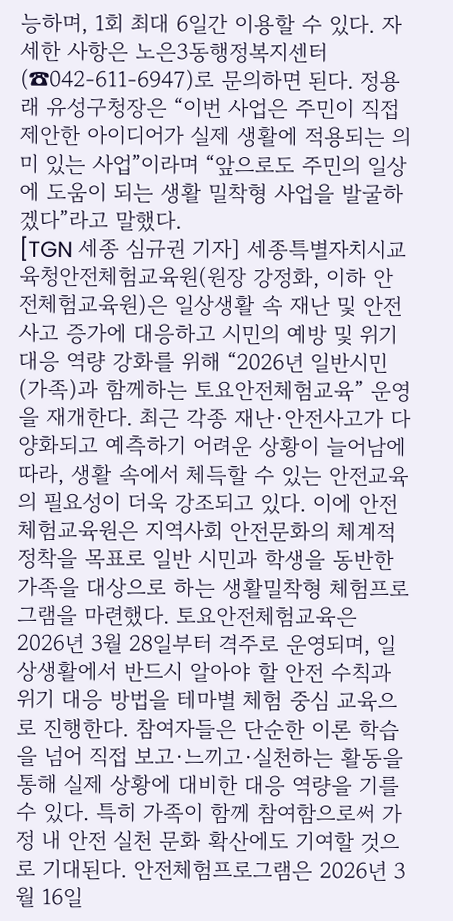능하며, 1회 최대 6일간 이용할 수 있다. 자세한 사항은 노은3동행정복지센터(☎042-611-6947)로 문의하면 된다. 정용래 유성구청장은 “이번 사업은 주민이 직접 제안한 아이디어가 실제 생활에 적용되는 의미 있는 사업”이라며 “앞으로도 주민의 일상에 도움이 되는 생활 밀착형 사업을 발굴하겠다”라고 말했다.
[TGN 세종 심규권 기자] 세종특별자치시교육청안전체험교육원(원장 강정화, 이하 안전체험교육원)은 일상생활 속 재난 및 안전사고 증가에 대응하고 시민의 예방 및 위기 대응 역량 강화를 위해 “2026년 일반시민(가족)과 함께하는 토요안전체험교육” 운영을 재개한다. 최근 각종 재난·안전사고가 다양화되고 예측하기 어려운 상황이 늘어남에 따라, 생활 속에서 체득할 수 있는 안전교육의 필요성이 더욱 강조되고 있다. 이에 안전체험교육원은 지역사회 안전문화의 체계적 정착을 목표로 일반 시민과 학생을 동반한 가족을 대상으로 하는 생활밀착형 체험프로그램을 마련했다. 토요안전체험교육은 2026년 3월 28일부터 격주로 운영되며, 일상생활에서 반드시 알아야 할 안전 수칙과 위기 대응 방법을 테마별 체험 중심 교육으로 진행한다. 참여자들은 단순한 이론 학습을 넘어 직접 보고·느끼고·실천하는 활동을 통해 실제 상황에 대비한 대응 역량을 기를 수 있다. 특히 가족이 함께 참여함으로써 가정 내 안전 실천 문화 확산에도 기여할 것으로 기대된다. 안전체험프로그램은 2026년 3월 16일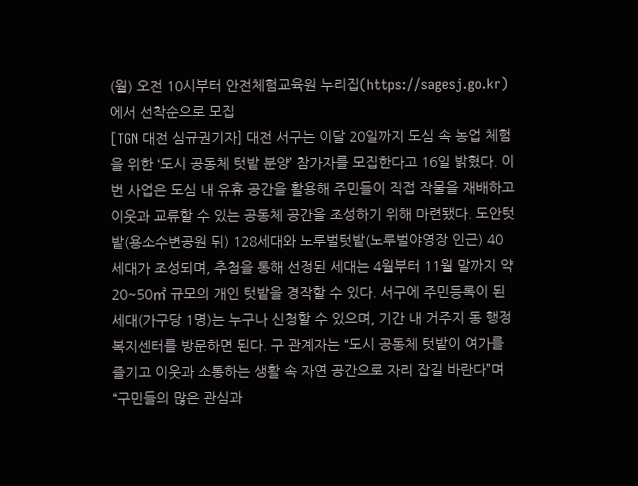(월) 오전 10시부터 안전체험교육원 누리집(https://sagesj.go.kr)에서 선착순으로 모집
[TGN 대전 심규권기자] 대전 서구는 이달 20일까지 도심 속 농업 체험을 위한 ‘도시 공동체 텃밭 분양’ 참가자를 모집한다고 16일 밝혔다. 이번 사업은 도심 내 유휴 공간을 활용해 주민들이 직접 작물을 재배하고 이웃과 교류할 수 있는 공동체 공간을 조성하기 위해 마련됐다. 도안텃밭(용소수변공원 뒤) 128세대와 노루벌텃밭(노루벌야영장 인근) 40세대가 조성되며, 추첨을 통해 선정된 세대는 4월부터 11월 말까지 약 20~50㎡ 규모의 개인 텃밭을 경작할 수 있다. 서구에 주민등록이 된 세대(가구당 1명)는 누구나 신청할 수 있으며, 기간 내 거주지 동 행정복지센터를 방문하면 된다. 구 관계자는 “도시 공동체 텃밭이 여가를 즐기고 이웃과 소통하는 생활 속 자연 공간으로 자리 잡길 바란다”며 “구민들의 많은 관심과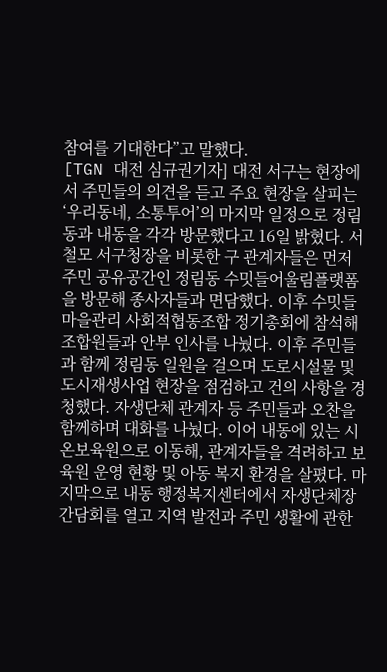참여를 기대한다”고 말했다.
[TGN 대전 심규권기자] 대전 서구는 현장에서 주민들의 의견을 듣고 주요 현장을 살피는 ‘우리동네, 소통투어’의 마지막 일정으로 정림동과 내동을 각각 방문했다고 16일 밝혔다. 서철모 서구청장을 비롯한 구 관계자들은 먼저 주민 공유공간인 정림동 수밋들어울림플랫폼을 방문해 종사자들과 면담했다. 이후 수밋들마을관리 사회적협동조합 정기총회에 참석해 조합원들과 안부 인사를 나눴다. 이후 주민들과 함께 정림동 일원을 걸으며 도로시설물 및 도시재생사업 현장을 점검하고 건의 사항을 경청했다. 자생단체 관계자 등 주민들과 오찬을 함께하며 대화를 나눴다. 이어 내동에 있는 시온보육원으로 이동해, 관계자들을 격려하고 보육원 운영 현황 및 아동 복지 환경을 살폈다. 마지막으로 내동 행정복지센터에서 자생단체장 간담회를 열고 지역 발전과 주민 생활에 관한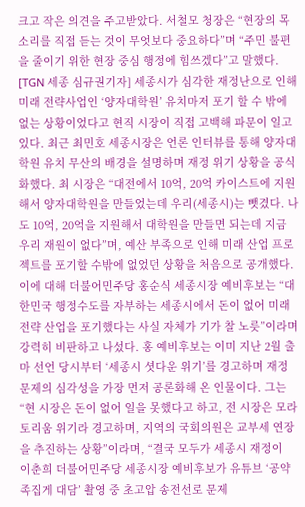크고 작은 의견을 주고받았다. 서철모 청장은 “현장의 목소리를 직접 듣는 것이 무엇보다 중요하다”며 “주민 불편을 줄이기 위한 현장 중심 행정에 힘쓰겠다”고 말했다.
[TGN 세종 심규권기자] 세종시가 심각한 재정난으로 인해 미래 전략사업인 ‘양자대학원’ 유치마저 포기 할 수 밖에 없는 상황이었다고 현직 시장이 직접 고백해 파문이 일고 있다. 최근 최민호 세종시장은 언론 인터뷰를 통해 양자대학원 유치 무산의 배경을 설명하며 재정 위기 상황을 공식화했다. 최 시장은 “대전에서 10억, 20억 카이스트에 지원해서 양자대학원을 만들었는데 우리(세종시)는 뺏겼다. 나도 10억, 20억을 지원해서 대학원을 만들면 되는데 지금 우리 재원이 없다”며, 예산 부족으로 인해 미래 산업 프로젝트를 포기할 수밖에 없었던 상황을 처음으로 공개했다. 이에 대해 더불어민주당 홍순식 세종시장 예비후보는 “대한민국 행정수도를 자부하는 세종시에서 돈이 없어 미래 전략 산업을 포기했다는 사실 자체가 기가 찰 노릇”이라며 강력히 비판하고 나섰다. 홍 예비후보는 이미 지난 2월 출마 선언 당시부터 ‘세종시 셧다운 위기’를 경고하며 재정 문제의 심각성을 가장 먼저 공론화해 온 인물이다. 그는 “현 시장은 돈이 없어 일을 못했다고 하고, 전 시장은 모라토리움 위기라 경고하며, 지역의 국회의원은 교부세 연장을 추진하는 상황”이라며, “결국 모두가 세종시 재정이
이춘희 더불어민주당 세종시장 예비후보가 유튜브 ‘공약 족집게 대담’ 촬영 중 초고압 송전선로 문제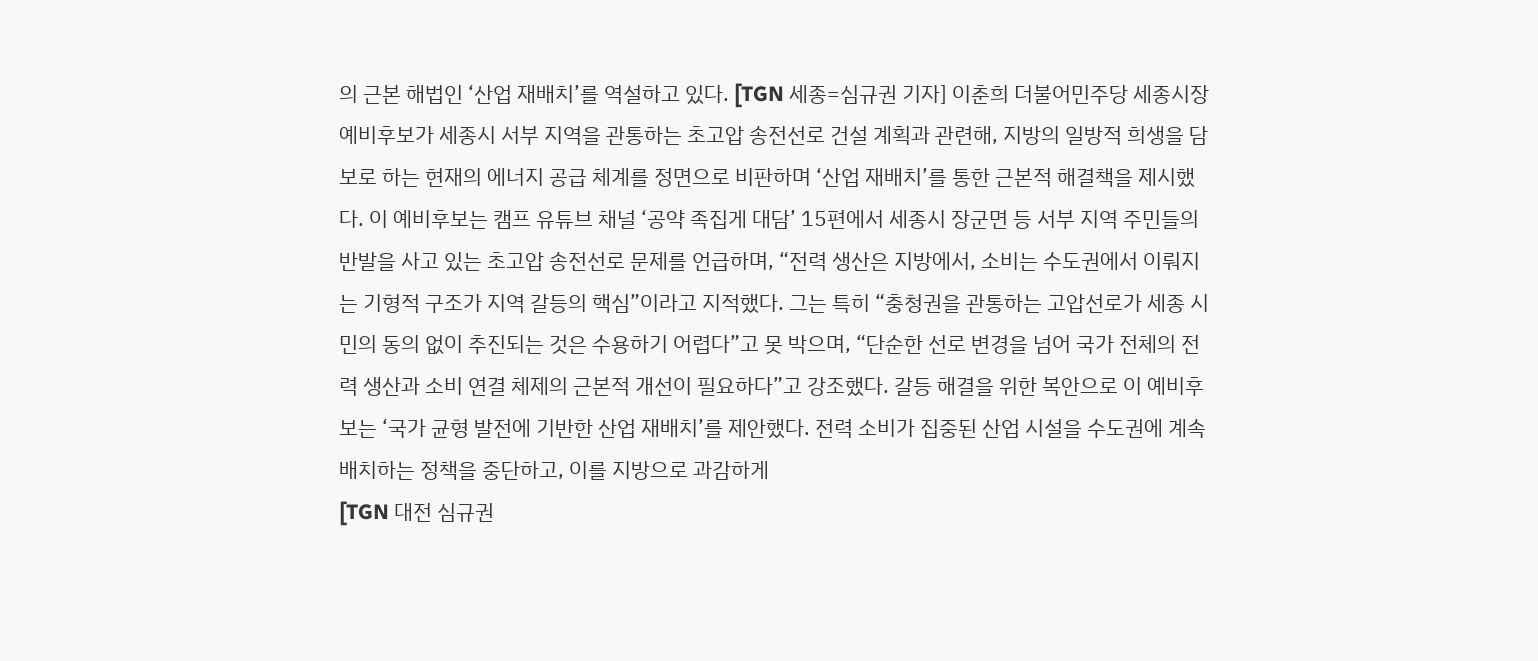의 근본 해법인 ‘산업 재배치’를 역설하고 있다. [TGN 세종=심규권 기자] 이춘희 더불어민주당 세종시장 예비후보가 세종시 서부 지역을 관통하는 초고압 송전선로 건설 계획과 관련해, 지방의 일방적 희생을 담보로 하는 현재의 에너지 공급 체계를 정면으로 비판하며 ‘산업 재배치’를 통한 근본적 해결책을 제시했다. 이 예비후보는 캠프 유튜브 채널 ‘공약 족집게 대담’ 15편에서 세종시 장군면 등 서부 지역 주민들의 반발을 사고 있는 초고압 송전선로 문제를 언급하며, “전력 생산은 지방에서, 소비는 수도권에서 이뤄지는 기형적 구조가 지역 갈등의 핵심”이라고 지적했다. 그는 특히 “충청권을 관통하는 고압선로가 세종 시민의 동의 없이 추진되는 것은 수용하기 어렵다”고 못 박으며, “단순한 선로 변경을 넘어 국가 전체의 전력 생산과 소비 연결 체제의 근본적 개선이 필요하다”고 강조했다. 갈등 해결을 위한 복안으로 이 예비후보는 ‘국가 균형 발전에 기반한 산업 재배치’를 제안했다. 전력 소비가 집중된 산업 시설을 수도권에 계속 배치하는 정책을 중단하고, 이를 지방으로 과감하게
[TGN 대전 심규권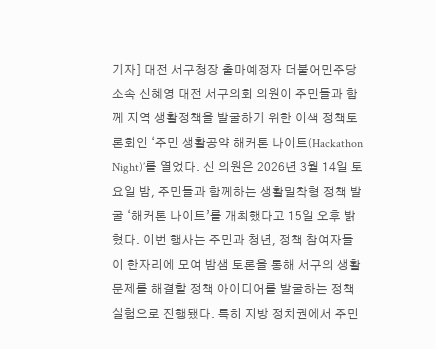기자] 대전 서구청장 출마예정자 더불어민주당 소속 신혜영 대전 서구의회 의원이 주민들과 함께 지역 생활정책을 발굴하기 위한 이색 정책토론회인 ‘주민 생활공약 해커톤 나이트(Hackathon Night)’를 열었다. 신 의원은 2026년 3월 14일 토요일 밤, 주민들과 함께하는 생활밀착형 정책 발굴 ‘해커톤 나이트’를 개최했다고 15일 오후 밝혔다. 이번 행사는 주민과 청년, 정책 참여자들이 한자리에 모여 밤샘 토론을 통해 서구의 생활 문제를 해결할 정책 아이디어를 발굴하는 정책 실험으로 진행됐다. 특히 지방 정치권에서 주민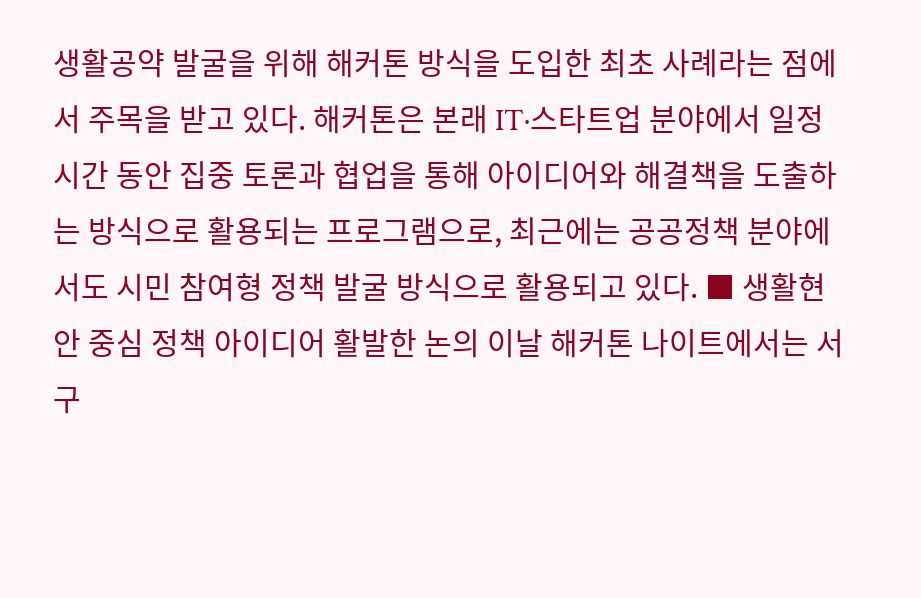생활공약 발굴을 위해 해커톤 방식을 도입한 최초 사례라는 점에서 주목을 받고 있다. 해커톤은 본래 IT·스타트업 분야에서 일정 시간 동안 집중 토론과 협업을 통해 아이디어와 해결책을 도출하는 방식으로 활용되는 프로그램으로, 최근에는 공공정책 분야에서도 시민 참여형 정책 발굴 방식으로 활용되고 있다. ■ 생활현안 중심 정책 아이디어 활발한 논의 이날 해커톤 나이트에서는 서구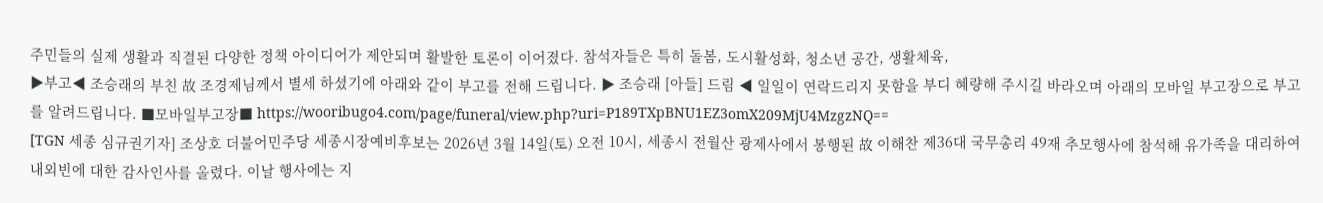주민들의 실제 생활과 직결된 다양한 정책 아이디어가 제안되며 활발한 토론이 이어졌다. 참석자들은 특히 돌봄, 도시활성화, 청소년 공간, 생활체육,
▶부고◀ 조승래의 부친 故 조경제님께서 별세 하셨기에 아래와 같이 부고를 전해 드립니다. ▶ 조승래 [아들] 드림 ◀ 일일이 연락드리지 못함을 부디 혜량해 주시길 바라오며 아래의 모바일 부고장으로 부고를 알려드립니다. ■모바일부고장■ https://wooribugo4.com/page/funeral/view.php?uri=P189TXpBNU1EZ3omX209MjU4MzgzNQ==
[TGN 세종 심규권기자] 조상호 더불어민주당 세종시장예비후보는 2026년 3월 14일(토) 오전 10시, 세종시 전월산 광제사에서 봉행된 故 이해찬 제36대 국무총리 49재 추모행사에 참석해 유가족을 대리하여 내외빈에 대한 감사인사를 올렸다. 이날 행사에는 지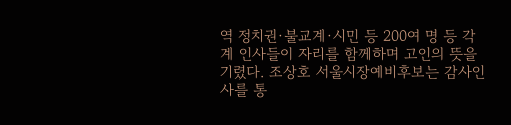역 정치권·불교계·시민 등 200여 명 등 각계 인사들이 자리를 함께하며 고인의 뜻을 기렸다. 조상호 서울시장예비후보는 감사인사를 통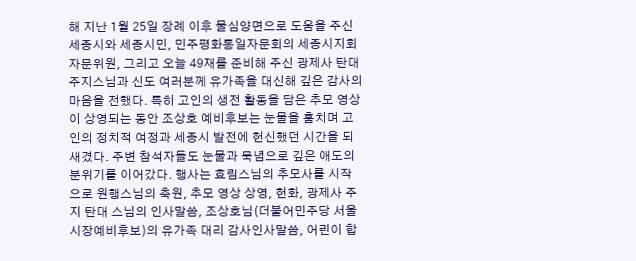해 지난 1월 25일 장례 이후 물심양면으로 도움을 주신 세종시와 세종시민, 민주평화통일자문회의 세종시지회 자문위원, 그리고 오늘 49재를 준비해 주신 광제사 탄대 주지스님과 신도 여러분께 유가족을 대신해 깊은 감사의 마음을 전했다. 특히 고인의 생전 활동을 담은 추모 영상이 상영되는 동안 조상호 예비후보는 눈물을 훔치며 고인의 정치적 여정과 세종시 발전에 헌신했던 시간을 되새겼다. 주변 참석자들도 눈물과 묵념으로 깊은 애도의 분위기를 이어갔다. 행사는 효림스님의 추모사를 시작으로 원행스님의 축원, 추모 영상 상영, 헌화, 광제사 주지 탄대 스님의 인사말씀, 조상호님(더불어민주당 서울시장예비후보)의 유가족 대리 감사인사말씀, 어린이 합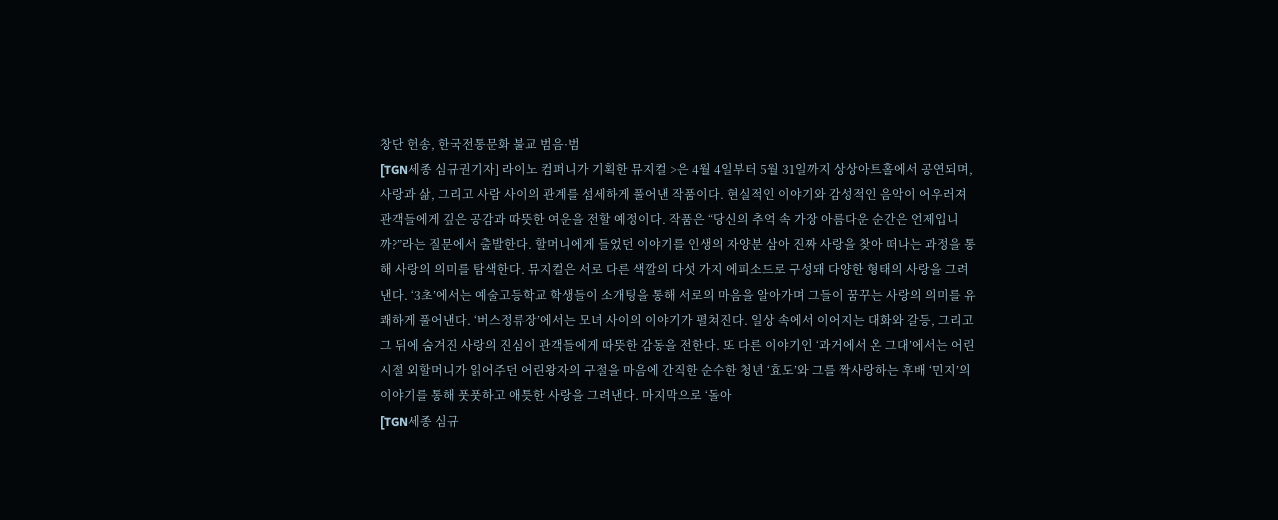창단 헌송, 한국전통문화 불교 범음·범
[TGN세종 심규권기자] 라이노 컴퍼니가 기획한 뮤지컬 >은 4월 4일부터 5월 31일까지 상상아트홀에서 공연되며, 사랑과 삶, 그리고 사람 사이의 관계를 섬세하게 풀어낸 작품이다. 현실적인 이야기와 감성적인 음악이 어우러져 관객들에게 깊은 공감과 따뜻한 여운을 전할 예정이다. 작품은 “당신의 추억 속 가장 아름다운 순간은 언제입니까?”라는 질문에서 출발한다. 할머니에게 들었던 이야기를 인생의 자양분 삼아 진짜 사랑을 찾아 떠나는 과정을 통해 사랑의 의미를 탐색한다. 뮤지컬은 서로 다른 색깔의 다섯 가지 에피소드로 구성돼 다양한 형태의 사랑을 그려낸다. ‘3초’에서는 예술고등학교 학생들이 소개팅을 통해 서로의 마음을 알아가며 그들이 꿈꾸는 사랑의 의미를 유쾌하게 풀어낸다. ‘버스정류장’에서는 모녀 사이의 이야기가 펼쳐진다. 일상 속에서 이어지는 대화와 갈등, 그리고 그 뒤에 숨겨진 사랑의 진심이 관객들에게 따뜻한 감동을 전한다. 또 다른 이야기인 ‘과거에서 온 그대’에서는 어린 시절 외할머니가 읽어주던 어린왕자의 구절을 마음에 간직한 순수한 청년 ‘효도’와 그를 짝사랑하는 후배 ‘민지’의 이야기를 통해 풋풋하고 애틋한 사랑을 그려낸다. 마지막으로 ‘돌아
[TGN세종 심규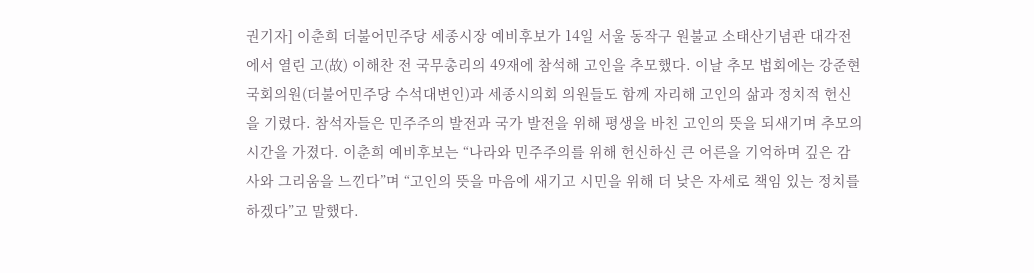권기자] 이춘희 더불어민주당 세종시장 예비후보가 14일 서울 동작구 원불교 소태산기념관 대각전에서 열린 고(故) 이해찬 전 국무총리의 49재에 참석해 고인을 추모했다. 이날 추모 법회에는 강준현 국회의원(더불어민주당 수석대변인)과 세종시의회 의원들도 함께 자리해 고인의 삶과 정치적 헌신을 기렸다. 참석자들은 민주주의 발전과 국가 발전을 위해 평생을 바친 고인의 뜻을 되새기며 추모의 시간을 가졌다. 이춘희 예비후보는 “나라와 민주주의를 위해 헌신하신 큰 어른을 기억하며 깊은 감사와 그리움을 느낀다”며 “고인의 뜻을 마음에 새기고 시민을 위해 더 낮은 자세로 책임 있는 정치를 하겠다”고 말했다.